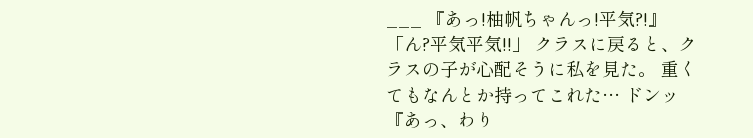___ 『あっ!柚帆ちゃんっ!平気?!』 「ん?平気平気!!」 クラスに戻ると、クラスの子が心配そうに私を見た。 重くてもなんとか持ってこれた… ドンッ 『あっ、わり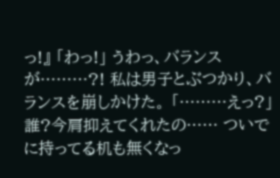っ!』 「わっ!」 うわっ、バランスが………?! 私は男子とぶつかり、バランスを崩しかけた。 「………えっ?」 誰?今肩抑えてくれたの…… ついでに持ってる机も無くなっ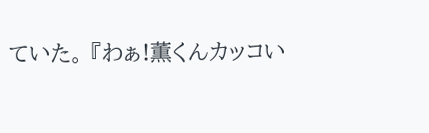ていた。 『わぁ!薫くんカッコい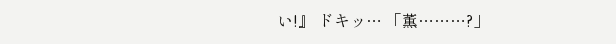い!』 ドキッ… 「薫………?」